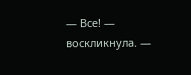— Все! — воскликнула. —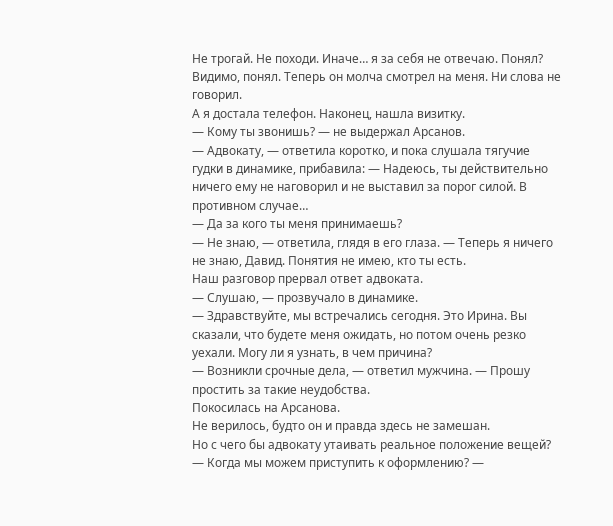Не трогай. Не походи. Иначе… я за себя не отвечаю. Понял?
Видимо, понял. Теперь он молча смотрел на меня. Ни слова не говорил.
А я достала телефон. Наконец, нашла визитку.
— Кому ты звонишь? — не выдержал Арсанов.
— Адвокату, — ответила коротко, и пока слушала тягучие гудки в динамике, прибавила: — Надеюсь, ты действительно ничего ему не наговорил и не выставил за порог силой. В противном случае…
— Да за кого ты меня принимаешь?
— Не знаю, — ответила, глядя в его глаза. — Теперь я ничего не знаю, Давид. Понятия не имею, кто ты есть.
Наш разговор прервал ответ адвоката.
— Слушаю, — прозвучало в динамике.
— Здравствуйте, мы встречались сегодня. Это Ирина. Вы сказали, что будете меня ожидать, но потом очень резко уехали. Могу ли я узнать, в чем причина?
— Возникли срочные дела, — ответил мужчина. — Прошу простить за такие неудобства.
Покосилась на Арсанова.
Не верилось, будто он и правда здесь не замешан.
Но с чего бы адвокату утаивать реальное положение вещей?
— Когда мы можем приступить к оформлению? —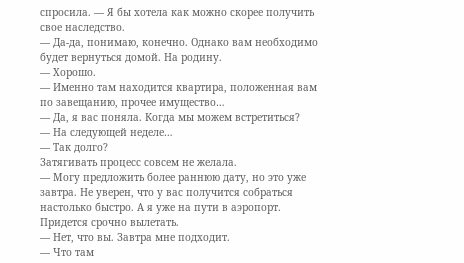спросила. — Я бы хотела как можно скорее получить свое наследство.
— Да-да, понимаю, конечно. Однако вам необходимо будет вернуться домой. На родину.
— Хорошо.
— Именно там находится квартира, положенная вам по завещанию, прочее имущество…
— Да, я вас поняла. Когда мы можем встретиться?
— На следующей неделе…
— Так долго?
Затягивать процесс совсем не желала.
— Могу предложить более раннюю дату, но это уже завтра. Не уверен, что у вас получится собраться настолько быстро. А я уже на пути в аэропорт. Придется срочно вылетать.
— Нет, что вы. Завтра мне подходит.
— Что там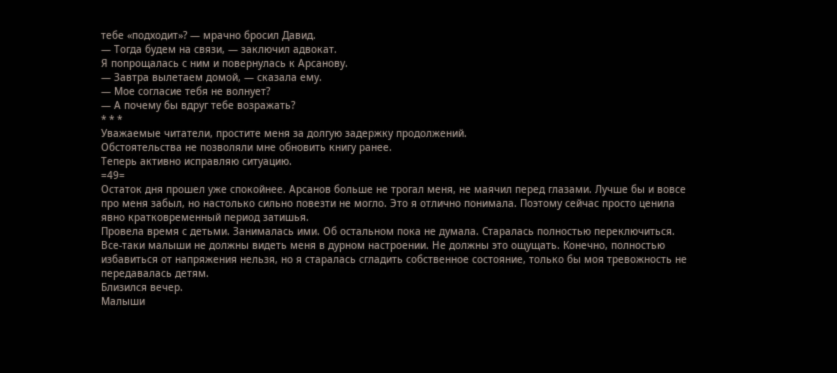тебе «подходит»? — мрачно бросил Давид.
— Тогда будем на связи, — заключил адвокат.
Я попрощалась с ним и повернулась к Арсанову.
— Завтра вылетаем домой, — сказала ему.
— Мое согласие тебя не волнует?
— А почему бы вдруг тебе возражать?
* * *
Уважаемые читатели, простите меня за долгую задержку продолжений.
Обстоятельства не позволяли мне обновить книгу ранее.
Теперь активно исправляю ситуацию.
=49=
Остаток дня прошел уже спокойнее. Арсанов больше не трогал меня, не маячил перед глазами. Лучше бы и вовсе про меня забыл, но настолько сильно повезти не могло. Это я отлично понимала. Поэтому сейчас просто ценила явно кратковременный период затишья.
Провела время с детьми. Занималась ими. Об остальном пока не думала. Старалась полностью переключиться. Все-таки малыши не должны видеть меня в дурном настроении. Не должны это ощущать. Конечно, полностью избавиться от напряжения нельзя, но я старалась сгладить собственное состояние, только бы моя тревожность не передавалась детям.
Близился вечер.
Малыши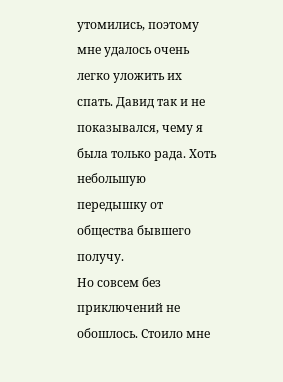утомились, поэтому мне удалось очень легко уложить их спать. Давид так и не показывался, чему я была только рада. Хоть небольшую передышку от общества бывшего получу.
Но совсем без приключений не обошлось. Стоило мне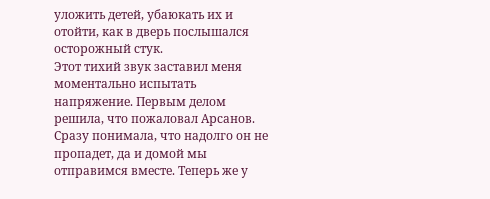уложить детей, убаюкать их и отойти, как в дверь послышался осторожный стук.
Этот тихий звук заставил меня моментально испытать напряжение. Первым делом решила, что пожаловал Арсанов. Сразу понимала, что надолго он не пропадет, да и домой мы отправимся вместе. Теперь же у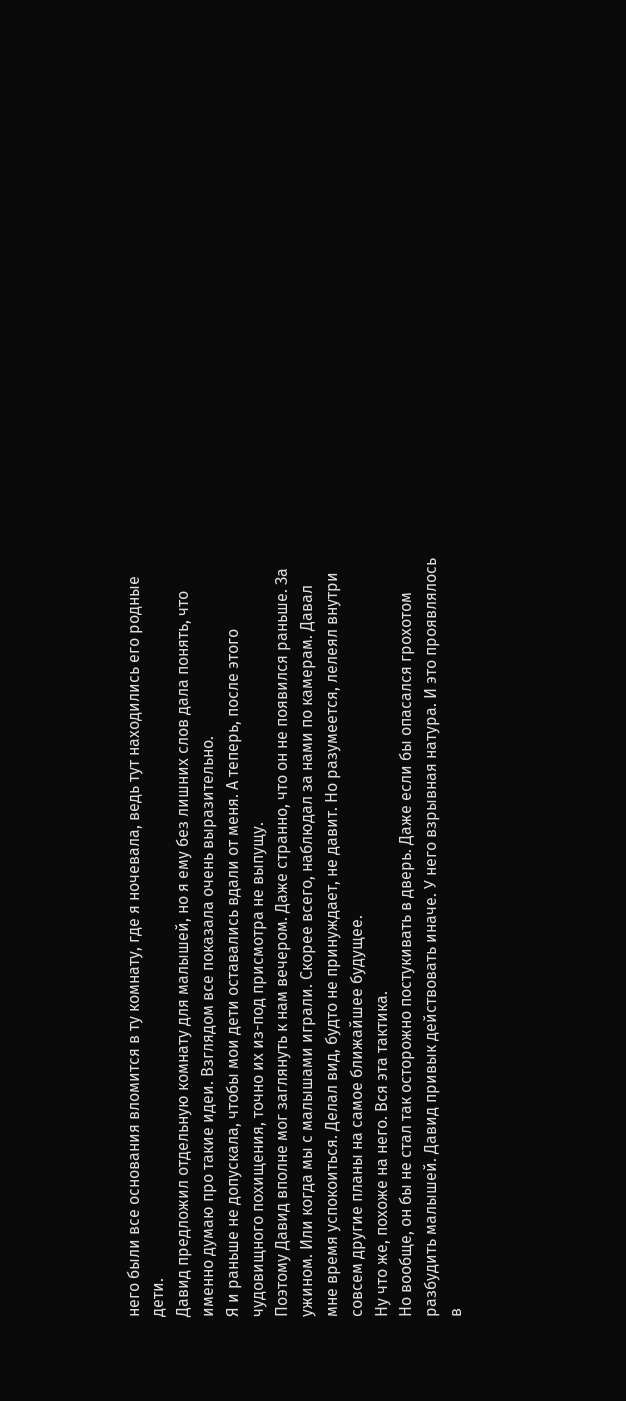него были все основания вломится в ту комнату, где я ночевала, ведь тут находились его родные дети.
Давид предложил отдельную комнату для малышей, но я ему без лишних слов дала понять, что именно думаю про такие идеи. Взглядом все показала очень выразительно.
Я и раньше не допускала, чтобы мои дети оставались вдали от меня. А теперь, после этого чудовищного похищения, точно их из-под присмотра не выпущу.
Поэтому Давид вполне мог заглянуть к нам вечером. Даже странно, что он не появился раньше. За ужином. Или когда мы с малышами играли. Скорее всего, наблюдал за нами по камерам. Давал мне время успокоиться. Делал вид, будто не принуждает, не давит. Но разумеется, лелеял внутри совсем другие планы на самое ближайшее будущее.
Ну что же, похоже на него. Вся эта тактика.
Но вообще, он бы не стал так осторожно постукивать в дверь. Даже если бы опасался грохотом разбудить малышей. Давид привык действовать иначе. У него взрывная натура. И это проявлялось в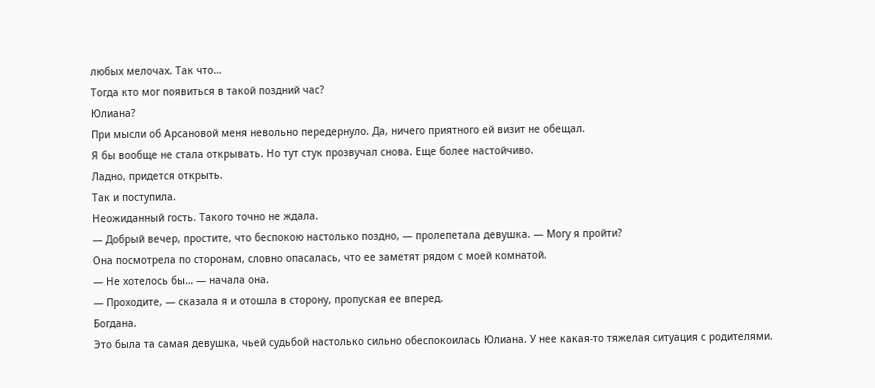любых мелочах. Так что…
Тогда кто мог появиться в такой поздний час?
Юлиана?
При мысли об Арсановой меня невольно передернуло. Да, ничего приятного ей визит не обещал.
Я бы вообще не стала открывать. Но тут стук прозвучал снова. Еще более настойчиво.
Ладно, придется открыть.
Так и поступила.
Неожиданный гость. Такого точно не ждала.
— Добрый вечер, простите, что беспокою настолько поздно, — пролепетала девушка. — Могу я пройти?
Она посмотрела по сторонам, словно опасалась, что ее заметят рядом с моей комнатой.
— Не хотелось бы… — начала она.
— Проходите, — сказала я и отошла в сторону, пропуская ее вперед.
Богдана.
Это была та самая девушка, чьей судьбой настолько сильно обеспокоилась Юлиана. У нее какая-то тяжелая ситуация с родителями.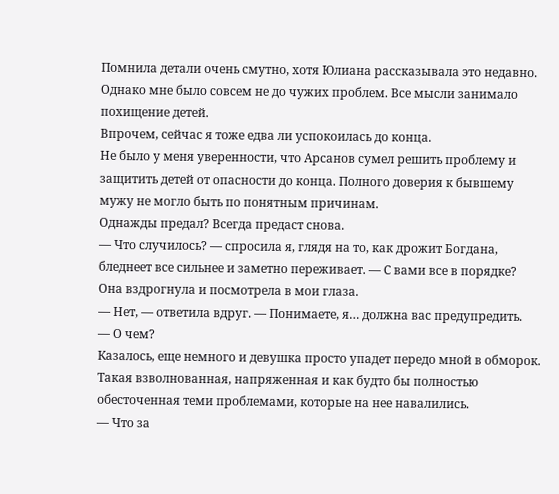Помнила детали очень смутно, хотя Юлиана рассказывала это недавно. Однако мне было совсем не до чужих проблем. Все мысли занимало похищение детей.
Впрочем, сейчас я тоже едва ли успокоилась до конца.
Не было у меня уверенности, что Арсанов сумел решить проблему и защитить детей от опасности до конца. Полного доверия к бывшему мужу не могло быть по понятным причинам.
Однажды предал? Всегда предаст снова.
— Что случилось? — спросила я, глядя на то, как дрожит Богдана, бледнеет все сильнее и заметно переживает. — С вами все в порядке?
Она вздрогнула и посмотрела в мои глаза.
— Нет, — ответила вдруг. — Понимаете, я… должна вас предупредить.
— О чем?
Казалось, еще немного и девушка просто упадет передо мной в обморок. Такая взволнованная, напряженная и как будто бы полностью обесточенная теми проблемами, которые на нее навалились.
— Что за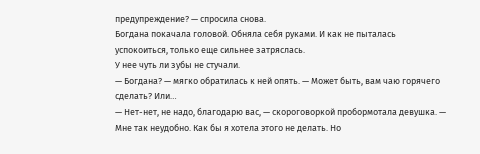предупреждение? — спросила снова.
Богдана покачала головой. Обняла себя руками. И как не пыталась успокоиться, только еще сильнее затряслась.
У нее чуть ли зубы не стучали.
— Богдана? — мягко обратилась к ней опять. — Может быть, вам чаю горячего сделать? Или…
— Нет-нет, не надо, благодарю вас, — скороговоркой пробормотала девушка. — Мне так неудобно. Как бы я хотела этого не делать. Но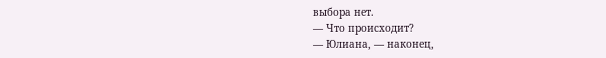выбора нет.
— Что происходит?
— Юлиана, — наконец,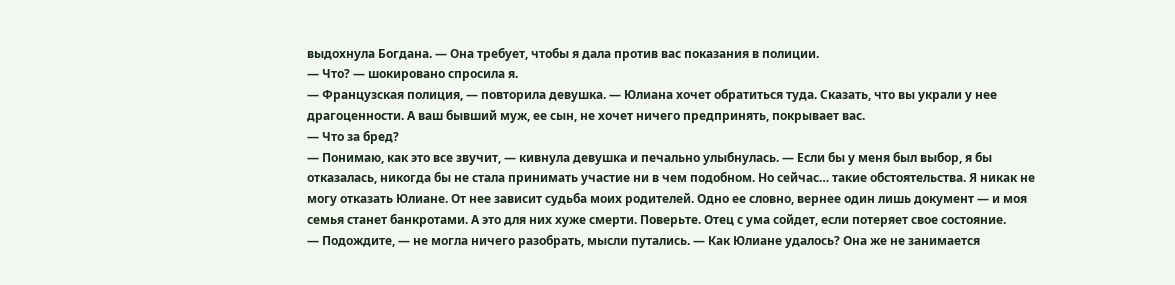выдохнула Богдана. — Она требует, чтобы я дала против вас показания в полиции.
— Что? — шокировано спросила я.
— Французская полиция, — повторила девушка. — Юлиана хочет обратиться туда. Сказать, что вы украли у нее драгоценности. А ваш бывший муж, ее сын, не хочет ничего предпринять, покрывает вас.
— Что за бред?
— Понимаю, как это все звучит, — кивнула девушка и печально улыбнулась. — Если бы у меня был выбор, я бы отказалась, никогда бы не стала принимать участие ни в чем подобном. Но сейчас… такие обстоятельства. Я никак не могу отказать Юлиане. От нее зависит судьба моих родителей. Одно ее словно, вернее один лишь документ — и моя семья станет банкротами. А это для них хуже смерти. Поверьте. Отец с ума сойдет, если потеряет свое состояние.
— Подождите, — не могла ничего разобрать, мысли путались. — Как Юлиане удалось? Она же не занимается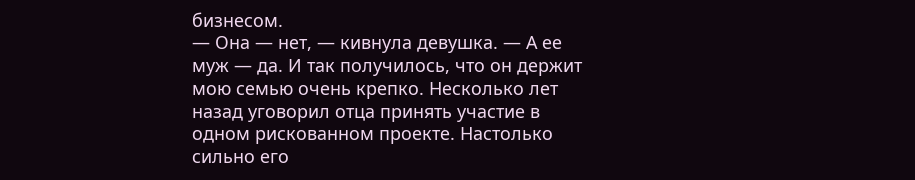бизнесом.
— Она — нет, — кивнула девушка. — А ее муж — да. И так получилось, что он держит мою семью очень крепко. Несколько лет назад уговорил отца принять участие в одном рискованном проекте. Настолько сильно его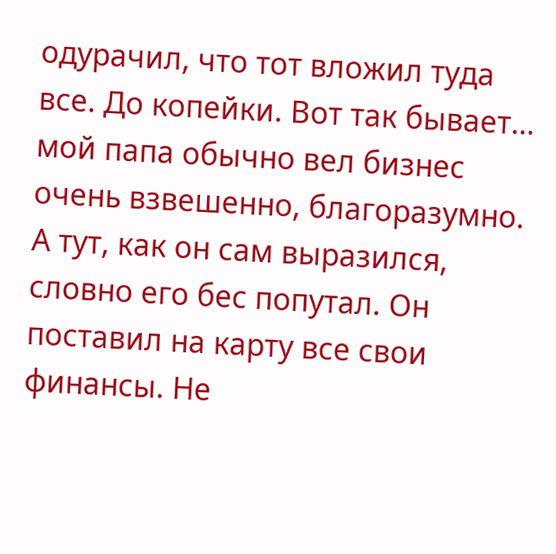одурачил, что тот вложил туда все. До копейки. Вот так бывает… мой папа обычно вел бизнес очень взвешенно, благоразумно. А тут, как он сам выразился, словно его бес попутал. Он поставил на карту все свои финансы. Не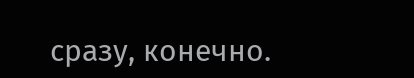сразу, конечно.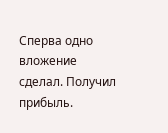Сперва одно вложение сделал. Получил прибыль.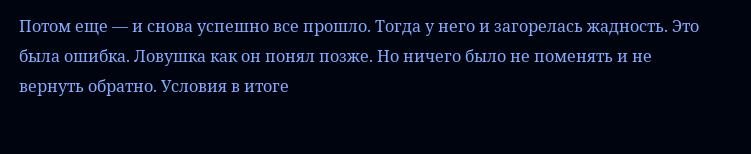Потом еще — и снова успешно все прошло. Тогда у него и загорелась жадность. Это была ошибка. Ловушка как он понял позже. Но ничего было не поменять и не вернуть обратно. Условия в итоге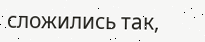сложились так,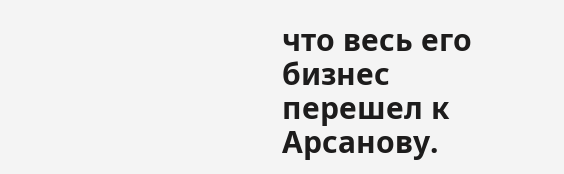что весь его бизнес перешел к Арсанову.